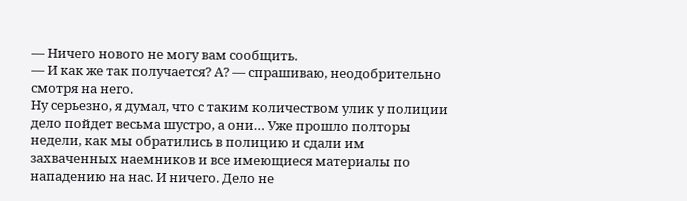— Ничего нового не могу вам сообщить.
— И как же так получается? А? — спрашиваю, неодобрительно смотря на него.
Ну серьезно, я думал, что с таким количеством улик у полиции дело пойдет весьма шустро, а они… Уже прошло полторы недели, как мы обратились в полицию и сдали им захваченных наемников и все имеющиеся материалы по нападению на нас. И ничего. Дело не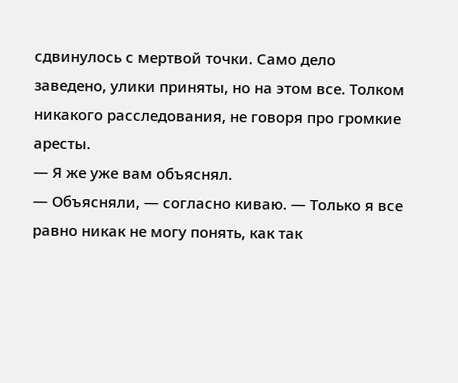сдвинулось с мертвой точки. Само дело заведено, улики приняты, но на этом все. Толком никакого расследования, не говоря про громкие аресты.
— Я же уже вам объяснял.
— Объясняли, — согласно киваю. — Только я все равно никак не могу понять, как так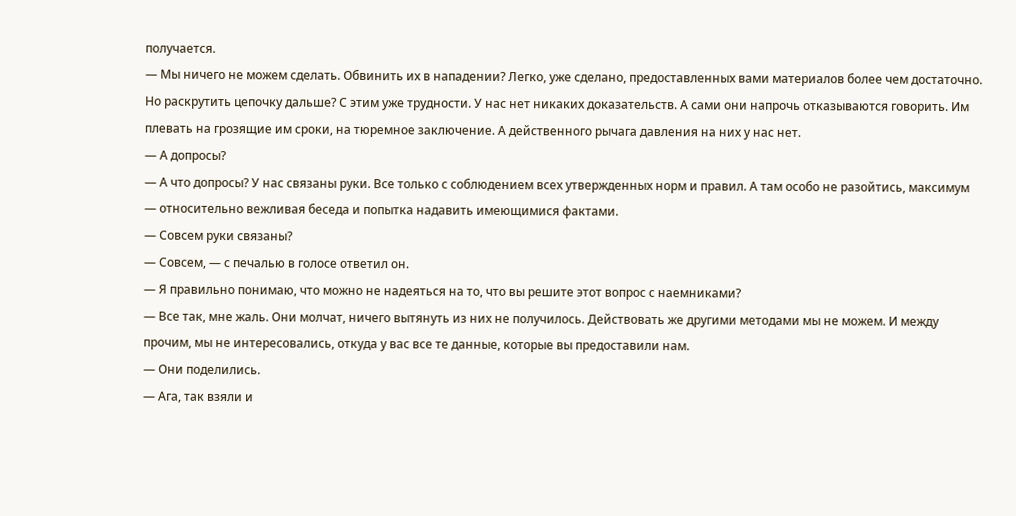получается.
— Мы ничего не можем сделать. Обвинить их в нападении? Легко, уже сделано, предоставленных вами материалов более чем достаточно. Но раскрутить цепочку дальше? С этим уже трудности. У нас нет никаких доказательств. А сами они напрочь отказываются говорить. Им плевать на грозящие им сроки, на тюремное заключение. А действенного рычага давления на них у нас нет.
— А допросы?
— А что допросы? У нас связаны руки. Все только с соблюдением всех утвержденных норм и правил. А там особо не разойтись, максимум — относительно вежливая беседа и попытка надавить имеющимися фактами.
— Совсем руки связаны?
— Совсем, — с печалью в голосе ответил он.
— Я правильно понимаю, что можно не надеяться на то, что вы решите этот вопрос с наемниками?
— Все так, мне жаль. Они молчат, ничего вытянуть из них не получилось. Действовать же другими методами мы не можем. И между прочим, мы не интересовались, откуда у вас все те данные, которые вы предоставили нам.
— Они поделились.
— Ага, так взяли и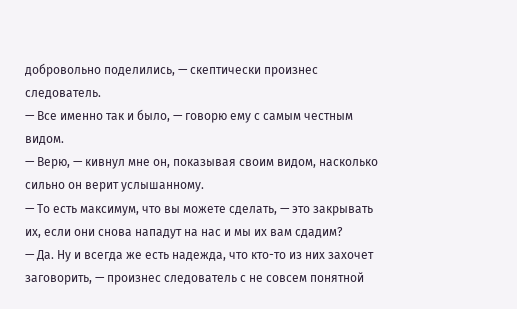добровольно поделились, — скептически произнес следователь.
— Все именно так и было, — говорю ему с самым честным видом.
— Верю, — кивнул мне он, показывая своим видом, насколько сильно он верит услышанному.
— То есть максимум, что вы можете сделать, — это закрывать их, если они снова нападут на нас и мы их вам сдадим?
— Да. Ну и всегда же есть надежда, что кто-то из них захочет заговорить, — произнес следователь с не совсем понятной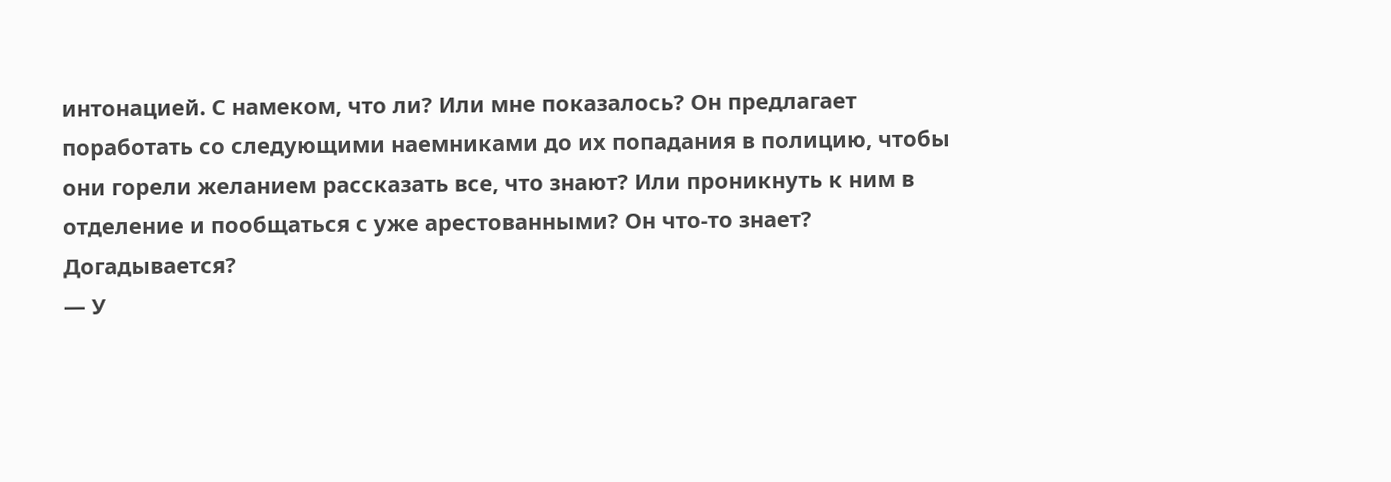интонацией. С намеком, что ли? Или мне показалось? Он предлагает поработать со следующими наемниками до их попадания в полицию, чтобы они горели желанием рассказать все, что знают? Или проникнуть к ним в отделение и пообщаться с уже арестованными? Он что-то знает? Догадывается?
— У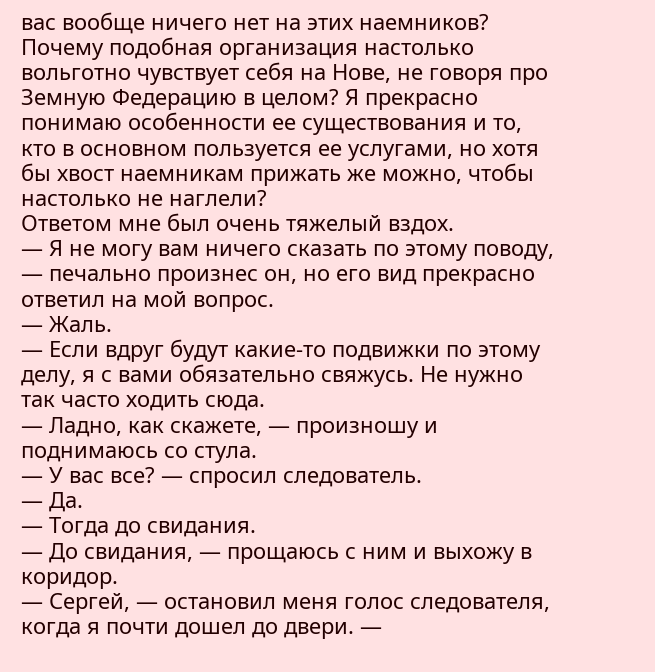вас вообще ничего нет на этих наемников? Почему подобная организация настолько вольготно чувствует себя на Нове, не говоря про Земную Федерацию в целом? Я прекрасно понимаю особенности ее существования и то, кто в основном пользуется ее услугами, но хотя бы хвост наемникам прижать же можно, чтобы настолько не наглели?
Ответом мне был очень тяжелый вздох.
— Я не могу вам ничего сказать по этому поводу, — печально произнес он, но его вид прекрасно ответил на мой вопрос.
— Жаль.
— Если вдруг будут какие-то подвижки по этому делу, я с вами обязательно свяжусь. Не нужно так часто ходить сюда.
— Ладно, как скажете, — произношу и поднимаюсь со стула.
— У вас все? — спросил следователь.
— Да.
— Тогда до свидания.
— До свидания, — прощаюсь с ним и выхожу в коридор.
— Сергей, — остановил меня голос следователя, когда я почти дошел до двери. —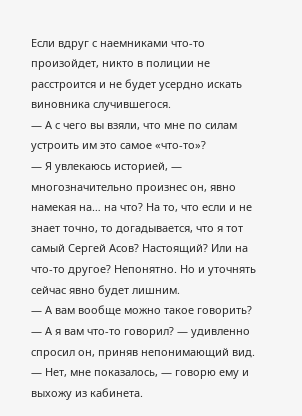Если вдруг с наемниками что-то произойдет, никто в полиции не расстроится и не будет усердно искать виновника случившегося.
— А с чего вы взяли, что мне по силам устроить им это самое «что-то»?
— Я увлекаюсь историей, — многозначительно произнес он, явно намекая на… на что? На то, что если и не знает точно, то догадывается, что я тот самый Сергей Асов? Настоящий? Или на что-то другое? Непонятно. Но и уточнять сейчас явно будет лишним.
— А вам вообще можно такое говорить?
— А я вам что-то говорил? — удивленно спросил он, приняв непонимающий вид.
— Нет, мне показалось, — говорю ему и выхожу из кабинета.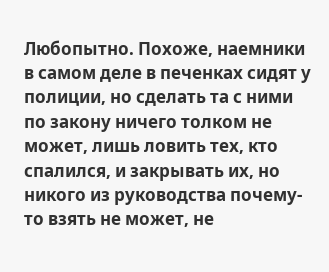Любопытно. Похоже, наемники в самом деле в печенках сидят у полиции, но сделать та с ними по закону ничего толком не может, лишь ловить тех, кто спалился, и закрывать их, но никого из руководства почему-то взять не может, не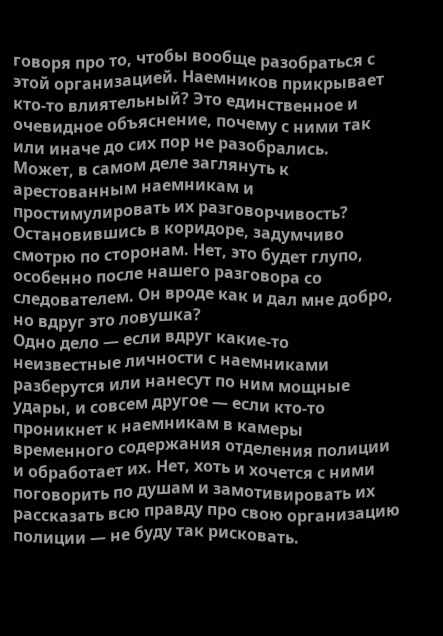говоря про то, чтобы вообще разобраться с этой организацией. Наемников прикрывает кто-то влиятельный? Это единственное и очевидное объяснение, почему с ними так или иначе до сих пор не разобрались.
Может, в самом деле заглянуть к арестованным наемникам и простимулировать их разговорчивость? Остановившись в коридоре, задумчиво смотрю по сторонам. Нет, это будет глупо, особенно после нашего разговора со следователем. Он вроде как и дал мне добро, но вдруг это ловушка?
Одно дело — если вдруг какие-то неизвестные личности с наемниками разберутся или нанесут по ним мощные удары, и совсем другое — если кто-то проникнет к наемникам в камеры временного содержания отделения полиции и обработает их. Нет, хоть и хочется с ними поговорить по душам и замотивировать их рассказать всю правду про свою организацию полиции — не буду так рисковать.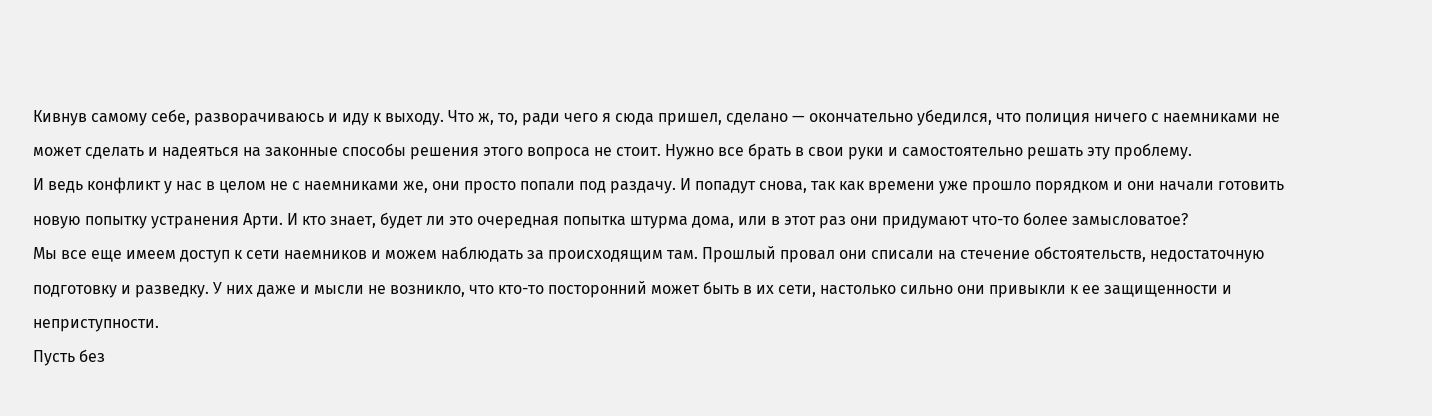Кивнув самому себе, разворачиваюсь и иду к выходу. Что ж, то, ради чего я сюда пришел, сделано — окончательно убедился, что полиция ничего с наемниками не может сделать и надеяться на законные способы решения этого вопроса не стоит. Нужно все брать в свои руки и самостоятельно решать эту проблему.
И ведь конфликт у нас в целом не с наемниками же, они просто попали под раздачу. И попадут снова, так как времени уже прошло порядком и они начали готовить новую попытку устранения Арти. И кто знает, будет ли это очередная попытка штурма дома, или в этот раз они придумают что-то более замысловатое?
Мы все еще имеем доступ к сети наемников и можем наблюдать за происходящим там. Прошлый провал они списали на стечение обстоятельств, недостаточную подготовку и разведку. У них даже и мысли не возникло, что кто-то посторонний может быть в их сети, настолько сильно они привыкли к ее защищенности и неприступности.
Пусть без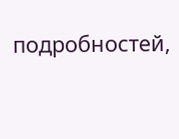подробностей,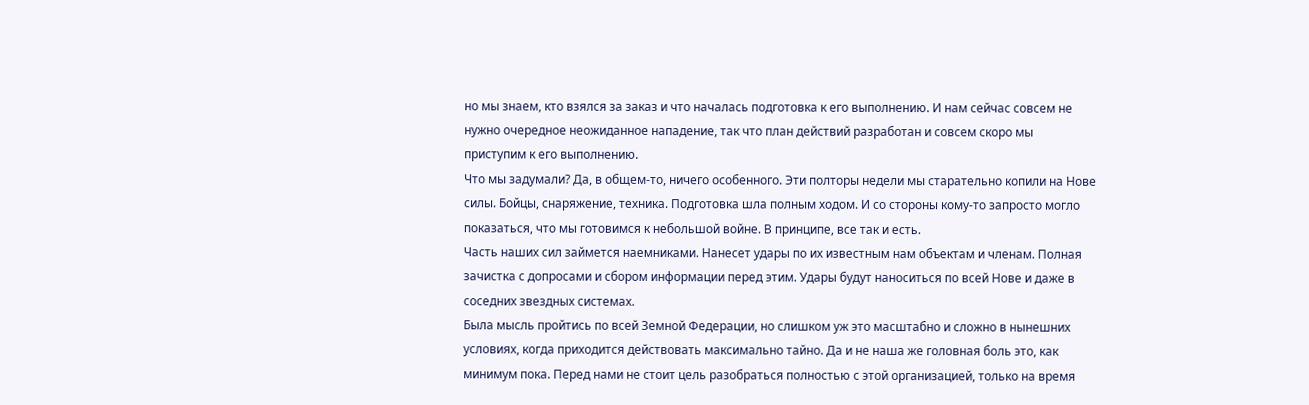но мы знаем, кто взялся за заказ и что началась подготовка к его выполнению. И нам сейчас совсем не нужно очередное неожиданное нападение, так что план действий разработан и совсем скоро мы приступим к его выполнению.
Что мы задумали? Да, в общем-то, ничего особенного. Эти полторы недели мы старательно копили на Нове силы. Бойцы, снаряжение, техника. Подготовка шла полным ходом. И со стороны кому-то запросто могло показаться, что мы готовимся к небольшой войне. В принципе, все так и есть.
Часть наших сил займется наемниками. Нанесет удары по их известным нам объектам и членам. Полная зачистка с допросами и сбором информации перед этим. Удары будут наноситься по всей Нове и даже в соседних звездных системах.
Была мысль пройтись по всей Земной Федерации, но слишком уж это масштабно и сложно в нынешних условиях, когда приходится действовать максимально тайно. Да и не наша же головная боль это, как минимум пока. Перед нами не стоит цель разобраться полностью с этой организацией, только на время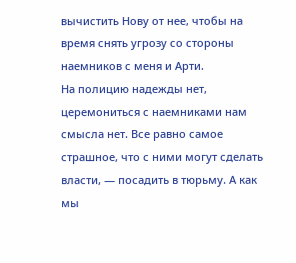вычистить Нову от нее, чтобы на время снять угрозу со стороны наемников с меня и Арти.
На полицию надежды нет, церемониться с наемниками нам смысла нет. Все равно самое страшное, что с ними могут сделать власти, — посадить в тюрьму. А как мы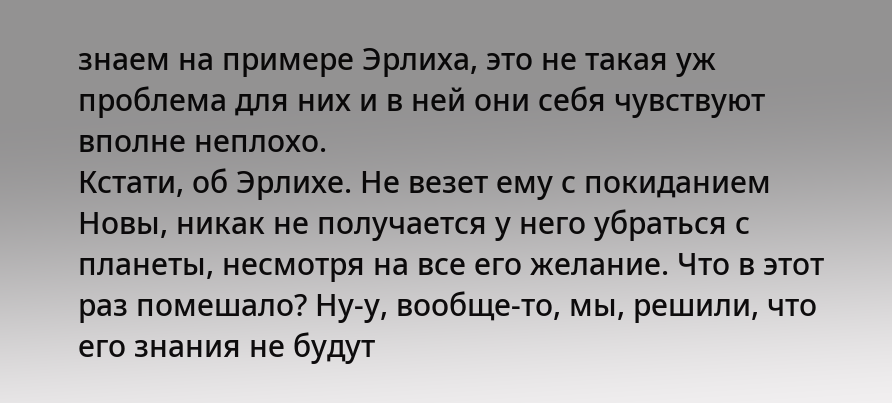знаем на примере Эрлиха, это не такая уж проблема для них и в ней они себя чувствуют вполне неплохо.
Кстати, об Эрлихе. Не везет ему с покиданием Новы, никак не получается у него убраться с планеты, несмотря на все его желание. Что в этот раз помешало? Ну-у, вообще-то, мы, решили, что его знания не будут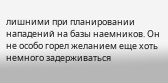лишними при планировании нападений на базы наемников. Он не особо горел желанием еще хоть немного задерживаться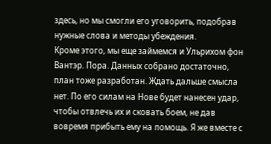здесь, но мы смогли его уговорить, подобрав нужные слова и методы убеждения.
Кроме этого, мы еще займемся и Ульрихом фон Вантэр. Пора. Данных собрано достаточно, план тоже разработан. Ждать дальше смысла нет. По его силам на Нове будет нанесен удар, чтобы отвлечь их и сковать боем, не дав вовремя прибыть ему на помощь. Я же вместе с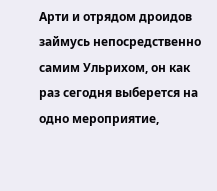Арти и отрядом дроидов займусь непосредственно самим Ульрихом, он как раз сегодня выберется на одно мероприятие,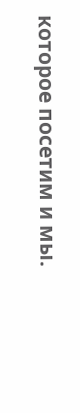которое посетим и мы.